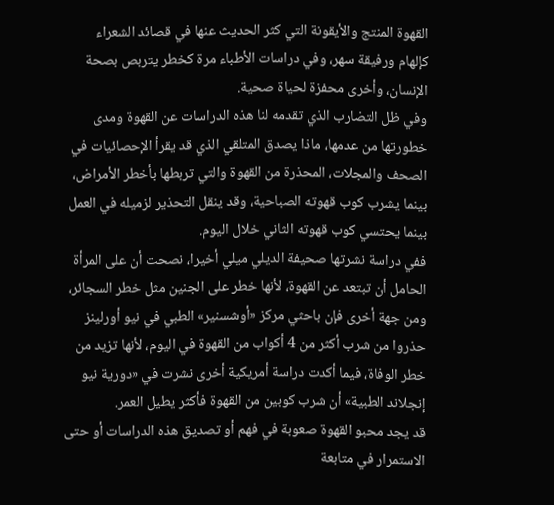القهوة المنتج والأيقونة التي كثر الحديث عنها في قصائد الشعراء كإلهام ورفيقة سهر، وفي دراسات الأطباء مرة كخطر يتربص بصحة الإنسان، وأخرى محفزة لحياة صحية.
وفي ظل التضارب الذي تقدمه لنا هذه الدراسات عن القهوة ومدى خطورتها من عدمها، ماذا يصدق المتلقي الذي قد يقرأ الإحصائيات في الصحف والمجلات، المحذرة من القهوة والتي تربطها بأخطر الأمراض، بينما يشرب كوب قهوته الصباحية، وقد ينقل التحذير لزميله في العمل بينما يحتسي كوب قهوته الثاني خلال اليوم.
ففي دراسة نشرتها صحيفة الديلي ميلي أخيرا، نصحت أن على المرأة الحامل أن تبتعد عن القهوة، لأنها خطر على الجنين مثل خطر السجائر، ومن جهة أخرى فإن باحثي مركز «أوشسنير» الطبي في نيو أورلينز حذروا من شرب أكثر من 4 أكواب من القهوة في اليوم، لأنها تزيد من خطر الوفاة، فيما أكدت دراسة أمريكية أخرى نشرت في «دورية نيو إنجلاند الطبية» أن شرب كوبين من القهوة فأكثر يطيل العمر.
قد يجد محبو القهوة صعوبة في فهم أو تصديق هذه الدراسات أو حتى الاستمرار في متابعة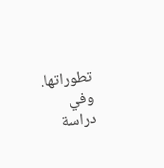تطوراتها.
وفي دراسة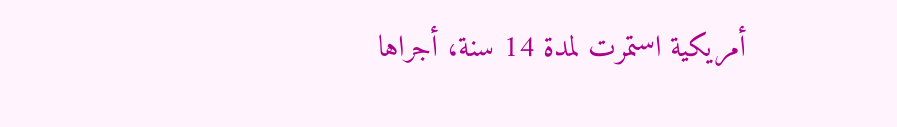أمريكية استمرت لمدة 14 سنة، أجراها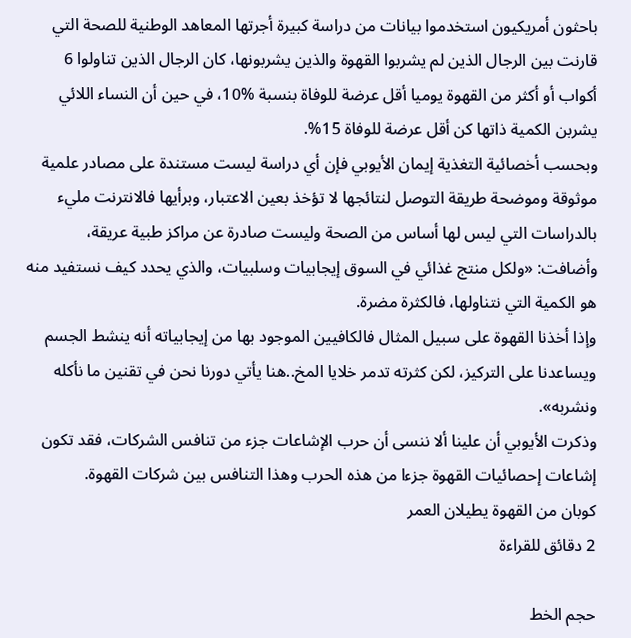باحثون أمريكيون استخدموا بيانات من دراسة كبيرة أجرتها المعاهد الوطنية للصحة التي قارنت بين الرجال الذين لم يشربوا القهوة والذين يشربونها، كان الرجال الذين تناولوا 6 أكواب أو أكثر من القهوة يوميا أقل عرضة للوفاة بنسبة %10، في حين أن النساء اللائي يشربن الكمية ذاتها كن أقل عرضة للوفاة 15%.
وبحسب أخصائية التغذية إيمان الأيوبي فإن أي دراسة ليست مستندة على مصادر علمية موثوقة وموضحة طريقة التوصل لنتائجها لا تؤخذ بعين الاعتبار، وبرأيها فالانترنت مليء بالدراسات التي ليس لها أساس من الصحة وليست صادرة عن مراكز طبية عريقة، وأضافت: «ولكل منتج غذائي في السوق إيجابيات وسلبيات، والذي يحدد كيف نستفيد منه هو الكمية التي نتناولها، فالكثرة مضرة.
وإذا أخذنا القهوة على سبيل المثال فالكافيين الموجود بها من إيجابياته أنه ينشط الجسم ويساعدنا على التركيز، لكن كثرته تدمر خلايا المخ..هنا يأتي دورنا نحن في تقنين ما نأكله ونشربه».
وذكرت الأيوبي أن علينا ألا ننسى أن حرب الإشاعات جزء من تنافس الشركات، فقد تكون إشاعات إحصائيات القهوة جزءا من هذه الحرب وهذا التنافس بين شركات القهوة.
كوبان من القهوة يطيلان العمر
2 دقائق للقراءة

حجم الخط